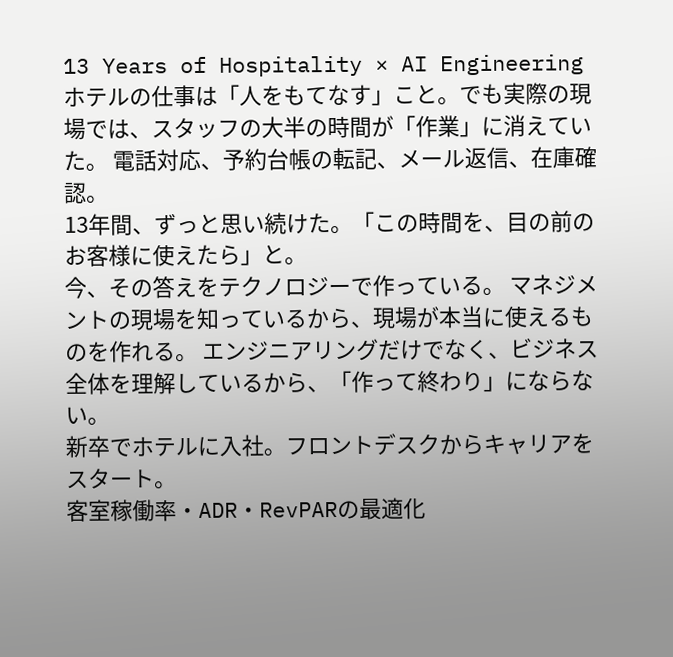13 Years of Hospitality × AI Engineering
ホテルの仕事は「人をもてなす」こと。でも実際の現場では、スタッフの大半の時間が「作業」に消えていた。 電話対応、予約台帳の転記、メール返信、在庫確認。
13年間、ずっと思い続けた。「この時間を、目の前のお客様に使えたら」と。
今、その答えをテクノロジーで作っている。 マネジメントの現場を知っているから、現場が本当に使えるものを作れる。 エンジニアリングだけでなく、ビジネス全体を理解しているから、「作って終わり」にならない。
新卒でホテルに入社。フロントデスクからキャリアをスタート。
客室稼働率・ADR・RevPARの最適化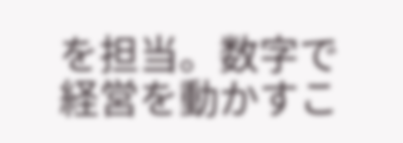を担当。数字で経営を動かすこ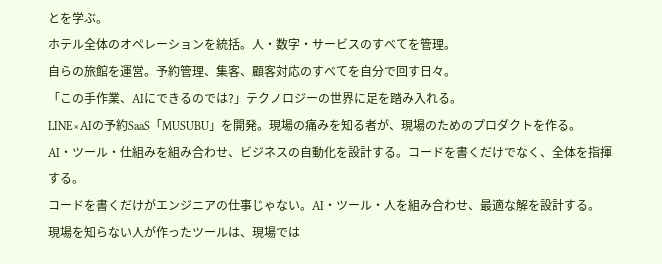とを学ぶ。
ホテル全体のオペレーションを統括。人・数字・サービスのすべてを管理。
自らの旅館を運営。予約管理、集客、顧客対応のすべてを自分で回す日々。
「この手作業、AIにできるのでは?」テクノロジーの世界に足を踏み入れる。
LINE×AIの予約SaaS「MUSUBU」を開発。現場の痛みを知る者が、現場のためのプロダクトを作る。
AI・ツール・仕組みを組み合わせ、ビジネスの自動化を設計する。コードを書くだけでなく、全体を指揮する。
コードを書くだけがエンジニアの仕事じゃない。AI・ツール・人を組み合わせ、最適な解を設計する。
現場を知らない人が作ったツールは、現場では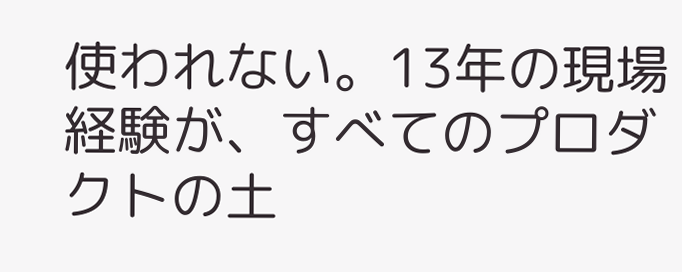使われない。13年の現場経験が、すべてのプロダクトの土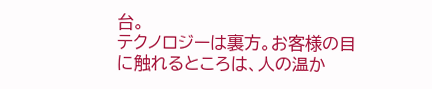台。
テクノロジーは裏方。お客様の目に触れるところは、人の温か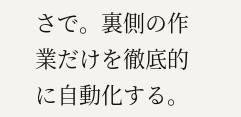さで。裏側の作業だけを徹底的に自動化する。